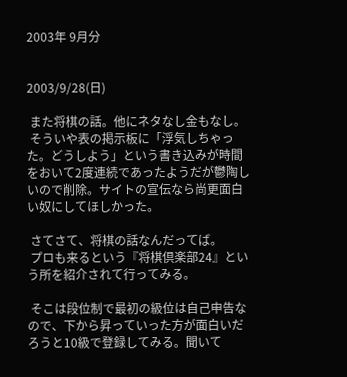2003年 9月分


2003/9/28(日)

 また将棋の話。他にネタなし金もなし。
 そういや表の掲示板に「浮気しちゃった。どうしよう」という書き込みが時間をおいて2度連続であったようだが鬱陶しいので削除。サイトの宣伝なら尚更面白い奴にしてほしかった。

 さてさて、将棋の話なんだってば。
 プロも来るという『将棋倶楽部24』という所を紹介されて行ってみる。

 そこは段位制で最初の級位は自己申告なので、下から昇っていった方が面白いだろうと10級で登録してみる。聞いて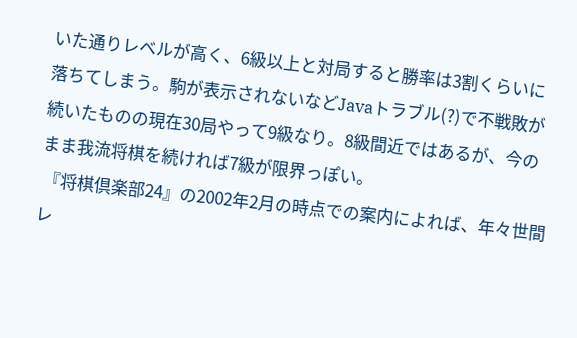いた通りレベルが高く、6級以上と対局すると勝率は3割くらいに落ちてしまう。駒が表示されないなどJavaトラブル(?)で不戦敗が続いたものの現在30局やって9級なり。8級間近ではあるが、今のまま我流将棋を続ければ7級が限界っぽい。
 『将棋倶楽部24』の2002年2月の時点での案内によれば、年々世間レ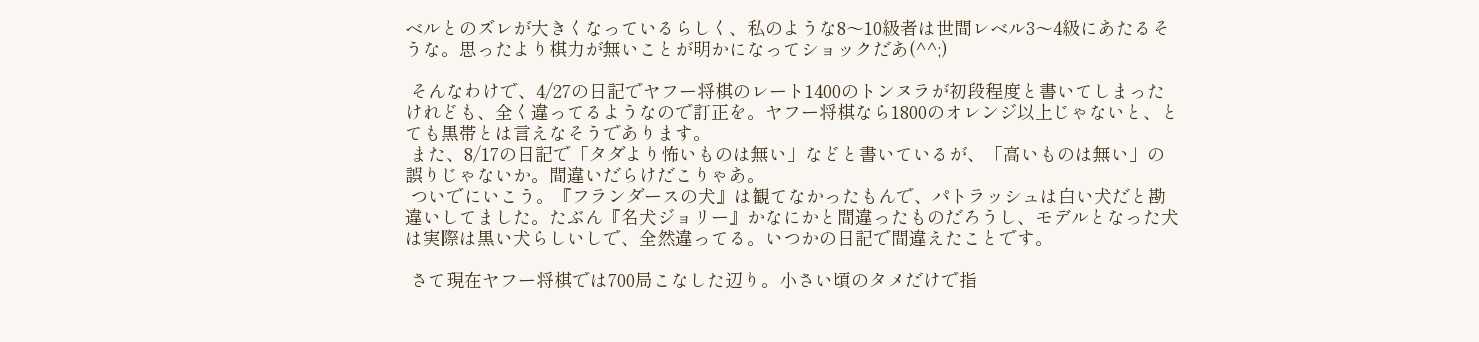ベルとのズレが大きくなっているらしく、私のような8〜10級者は世間レベル3〜4級にあたるそうな。思ったより棋力が無いことが明かになってショックだあ(^^;)

 そんなわけで、4/27の日記でヤフー将棋のレート1400のトンヌラが初段程度と書いてしまったけれども、全く違ってるようなので訂正を。ヤフー将棋なら1800のオレンジ以上じゃないと、とても黒帯とは言えなそうであります。
 また、8/17の日記で「タダより怖いものは無い」などと書いているが、「高いものは無い」の誤りじゃないか。間違いだらけだこりゃあ。
 ついでにいこう。『フランダースの犬』は観てなかったもんで、パトラッシュは白い犬だと勘違いしてました。たぶん『名犬ジョリー』かなにかと間違ったものだろうし、モデルとなった犬は実際は黒い犬らしいしで、全然違ってる。いつかの日記で間違えたことです。

 さて現在ヤフー将棋では700局こなした辺り。小さい頃のタメだけで指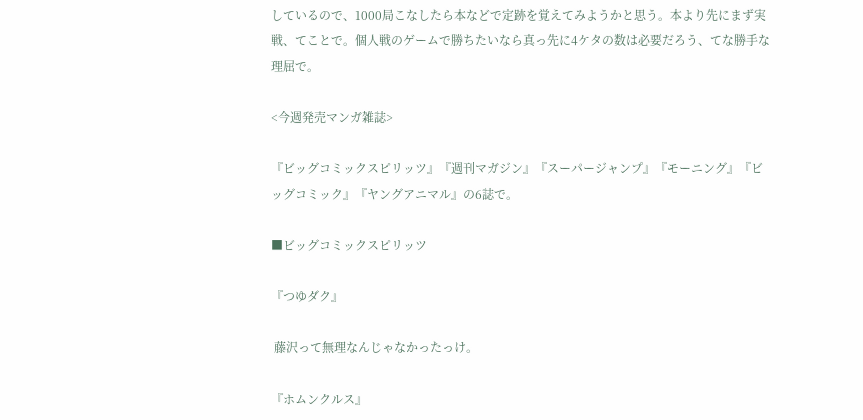しているので、1000局こなしたら本などで定跡を覚えてみようかと思う。本より先にまず実戦、てことで。個人戦のゲームで勝ちたいなら真っ先に4ケタの数は必要だろう、てな勝手な理屈で。

<今週発売マンガ雑誌>

『ビッグコミックスピリッツ』『週刊マガジン』『スーパージャンプ』『モーニング』『ビッグコミック』『ヤングアニマル』の6誌で。

■ビッグコミックスピリッツ

『つゆダク』

 藤沢って無理なんじゃなかったっけ。

『ホムンクルス』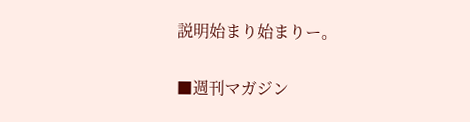説明始まり始まりー。

■週刊マガジン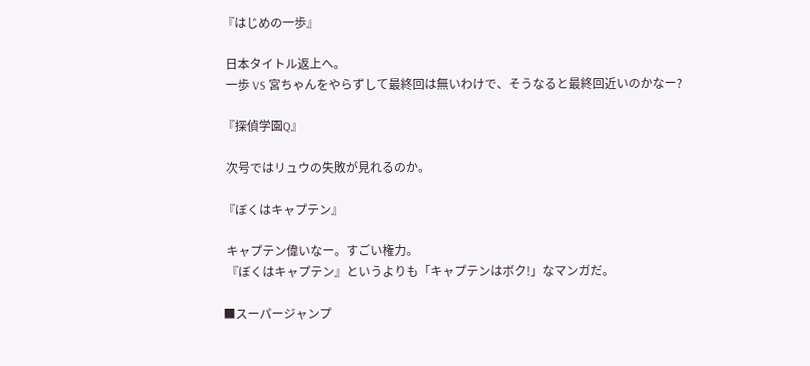『はじめの一歩』

 日本タイトル返上へ。
 一歩 VS 宮ちゃんをやらずして最終回は無いわけで、そうなると最終回近いのかなー?

『探偵学園Q』

 次号ではリュウの失敗が見れるのか。

『ぼくはキャプテン』

 キャプテン偉いなー。すごい権力。
 『ぼくはキャプテン』というよりも「キャプテンはボク!」なマンガだ。

■スーパージャンプ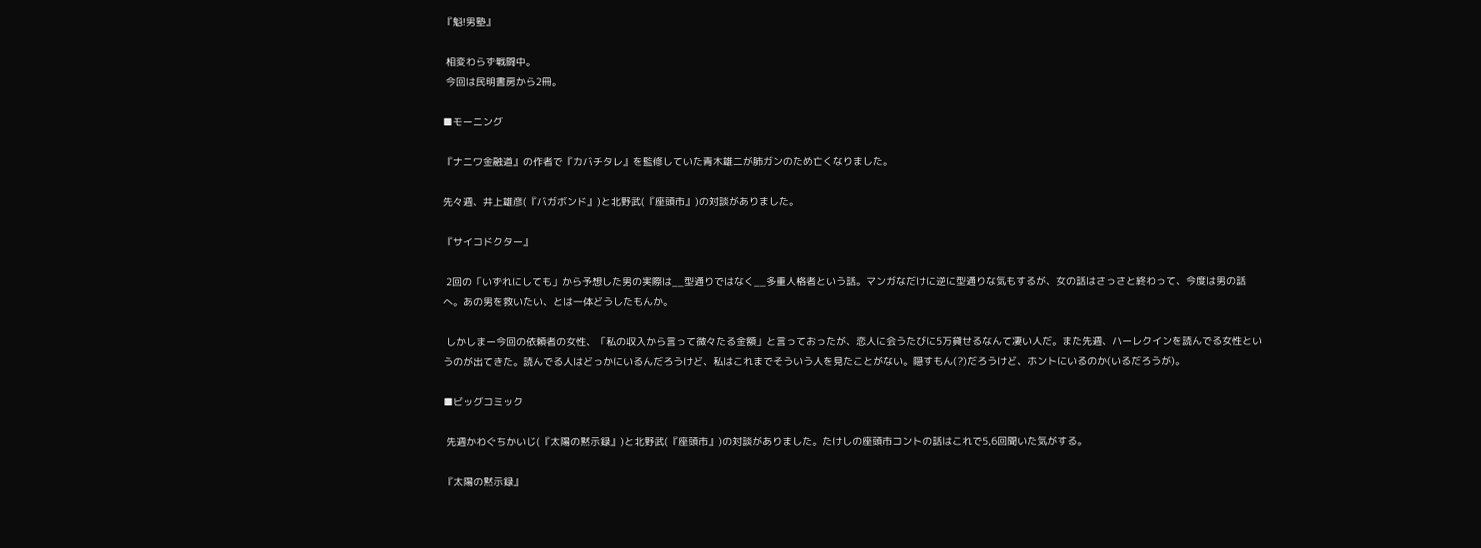『魁!男塾』

 相変わらず戦闘中。
 今回は民明書房から2冊。

■モーニング

『ナニワ金融道』の作者で『カバチタレ』を監修していた青木雄二が肺ガンのため亡くなりました。

先々週、井上雄彦(『バガボンド』)と北野武(『座頭市』)の対談がありました。

『サイコドクター』

 2回の「いずれにしても」から予想した男の実際は__型通りではなく__多重人格者という話。マンガなだけに逆に型通りな気もするが、女の話はさっさと終わって、今度は男の話へ。あの男を救いたい、とは一体どうしたもんか。

 しかしまー今回の依頼者の女性、「私の収入から言って微々たる金額」と言っておったが、恋人に会うたびに5万貸せるなんて凄い人だ。また先週、ハーレクインを読んでる女性というのが出てきた。読んでる人はどっかにいるんだろうけど、私はこれまでそういう人を見たことがない。隠すもん(?)だろうけど、ホントにいるのか(いるだろうが)。

■ビッグコミック

 先週かわぐちかいじ(『太陽の黙示録』)と北野武(『座頭市』)の対談がありました。たけしの座頭市コントの話はこれで5,6回聞いた気がする。

『太陽の黙示録』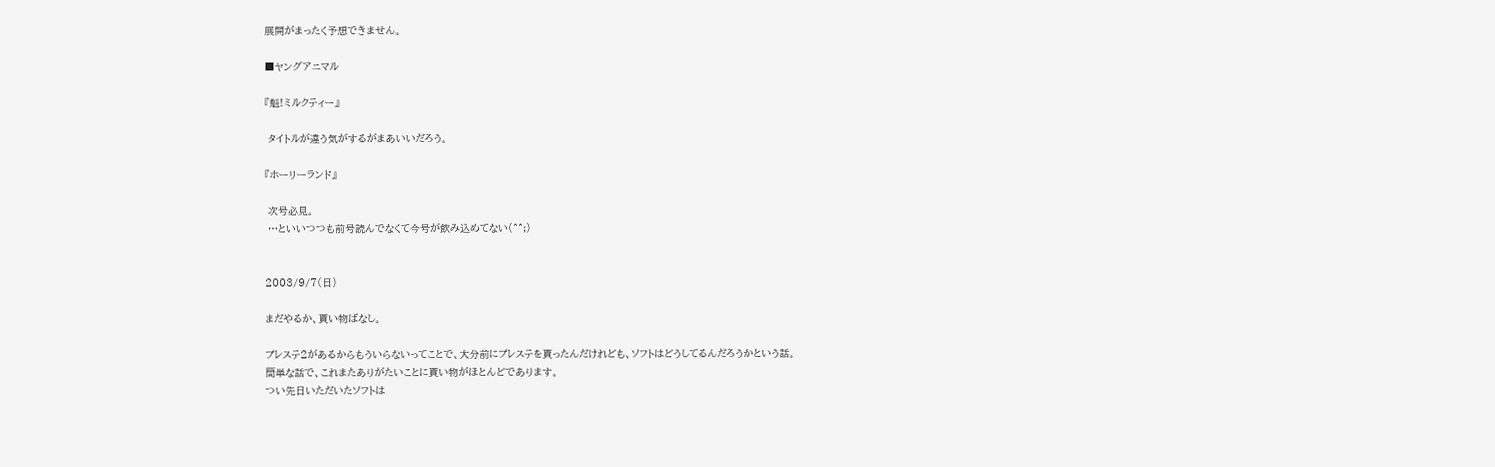展開がまったく予想できません。

■ヤングアニマル

『魁!ミルクティー』

 タイトルが違う気がするがまあいいだろう。

『ホーリーランド』

 次号必見。
 …といいつつも前号読んでなくて今号が飲み込めてない(^^;)


2003/9/7(日)

まだやるか、貰い物ばなし。

プレステ2があるからもういらないってことで、大分前にプレステを貰ったんだけれども、ソフトはどうしてるんだろうかという話。
簡単な話で、これまたありがたいことに貰い物がほとんどであります。
つい先日いただいたソフトは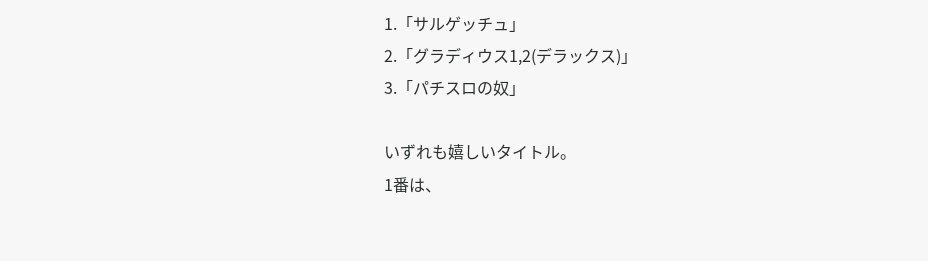1.「サルゲッチュ」
2.「グラディウス1,2(デラックス)」
3.「パチスロの奴」

いずれも嬉しいタイトル。
1番は、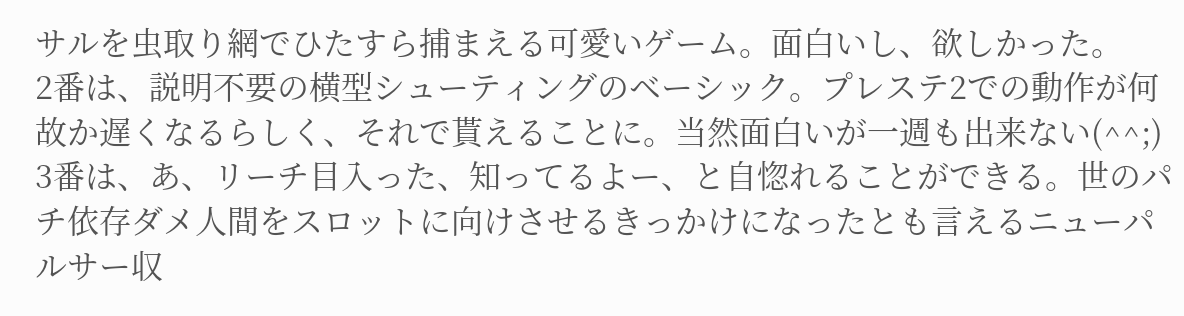サルを虫取り網でひたすら捕まえる可愛いゲーム。面白いし、欲しかった。
2番は、説明不要の横型シューティングのベーシック。プレステ2での動作が何故か遅くなるらしく、それで貰えることに。当然面白いが一週も出来ない(^^;)
3番は、あ、リーチ目入った、知ってるよー、と自惚れることができる。世のパチ依存ダメ人間をスロットに向けさせるきっかけになったとも言えるニューパルサー収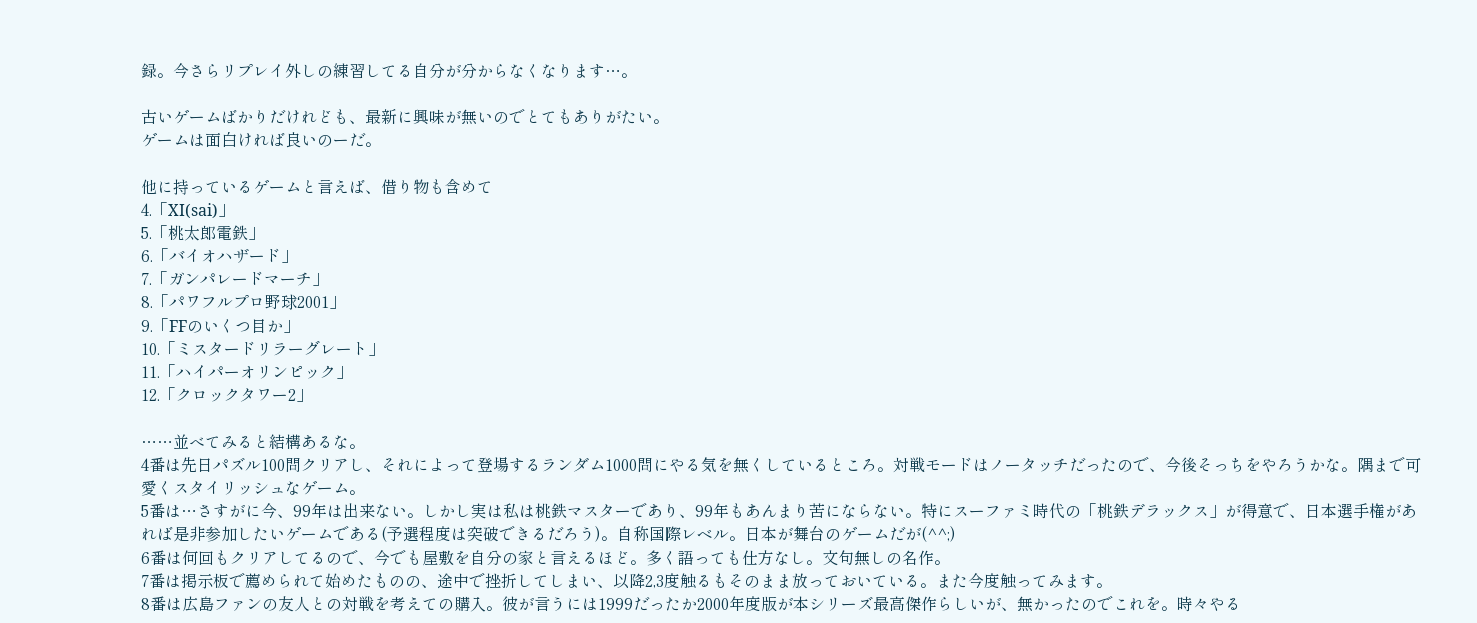録。今さらリプレイ外しの練習してる自分が分からなくなります…。

古いゲームばかりだけれども、最新に興味が無いのでとてもありがたい。
ゲームは面白ければ良いのーだ。

他に持っているゲームと言えば、借り物も含めて
4.「XI(sai)」
5.「桃太郎電鉄」
6.「バイオハザード」
7.「ガンパレードマーチ」
8.「パワフルプロ野球2001」
9.「FFのいくつ目か」
10.「ミスタードリラーグレート」
11.「ハイパーオリンピック」
12.「クロックタワー2」

……並べてみると結構あるな。
4番は先日パズル100問クリアし、それによって登場するランダム1000問にやる気を無くしているところ。対戦モードはノータッチだったので、今後そっちをやろうかな。隅まで可愛くスタイリッシュなゲーム。
5番は…さすがに今、99年は出来ない。しかし実は私は桃鉄マスターであり、99年もあんまり苦にならない。特にスーファミ時代の「桃鉄デラックス」が得意で、日本選手権があれば是非参加したいゲームである(予選程度は突破できるだろう)。自称国際レベル。日本が舞台のゲームだが(^^;)
6番は何回もクリアしてるので、今でも屋敷を自分の家と言えるほど。多く語っても仕方なし。文句無しの名作。
7番は掲示板で薦められて始めたものの、途中で挫折してしまい、以降2,3度触るもそのまま放っておいている。また今度触ってみます。
8番は広島ファンの友人との対戦を考えての購入。彼が言うには1999だったか2000年度版が本シリーズ最高傑作らしいが、無かったのでこれを。時々やる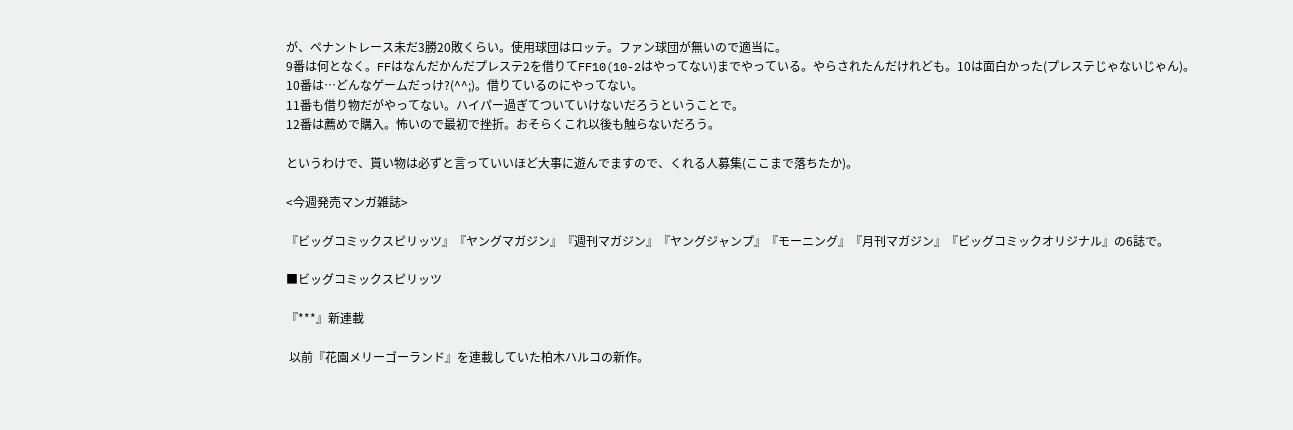が、ペナントレース未だ3勝20敗くらい。使用球団はロッテ。ファン球団が無いので適当に。
9番は何となく。FFはなんだかんだプレステ2を借りてFF10(10-2はやってない)までやっている。やらされたんだけれども。10は面白かった(プレステじゃないじゃん)。
10番は…どんなゲームだっけ?(^^;)。借りているのにやってない。
11番も借り物だがやってない。ハイパー過ぎてついていけないだろうということで。
12番は薦めで購入。怖いので最初で挫折。おそらくこれ以後も触らないだろう。

というわけで、貰い物は必ずと言っていいほど大事に遊んでますので、くれる人募集(ここまで落ちたか)。

<今週発売マンガ雑誌>

『ビッグコミックスピリッツ』『ヤングマガジン』『週刊マガジン』『ヤングジャンプ』『モーニング』『月刊マガジン』『ビッグコミックオリジナル』の6誌で。

■ビッグコミックスピリッツ

『***』新連載

 以前『花園メリーゴーランド』を連載していた柏木ハルコの新作。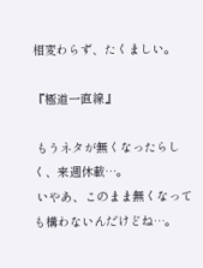相変わらず、たくましい。

『極道一直線』

 もうネタが無くなったらしく、来週休載…。
 いやあ、このまま無くなっても構わないんだけどね…。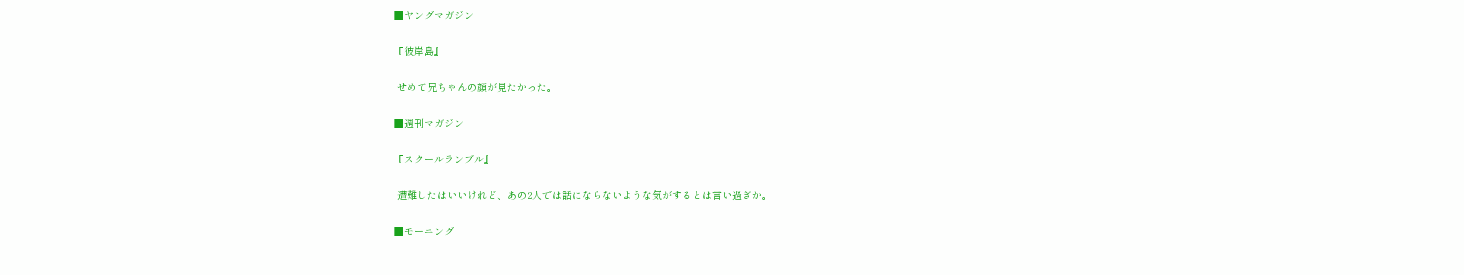■ヤングマガジン

『彼岸島』

 せめて兄ちゃんの顔が見たかった。

■週刊マガジン

『スクールランブル』

 遭難したはいいけれど、あの2人では話にならないような気がするとは言い過ぎか。

■モーニング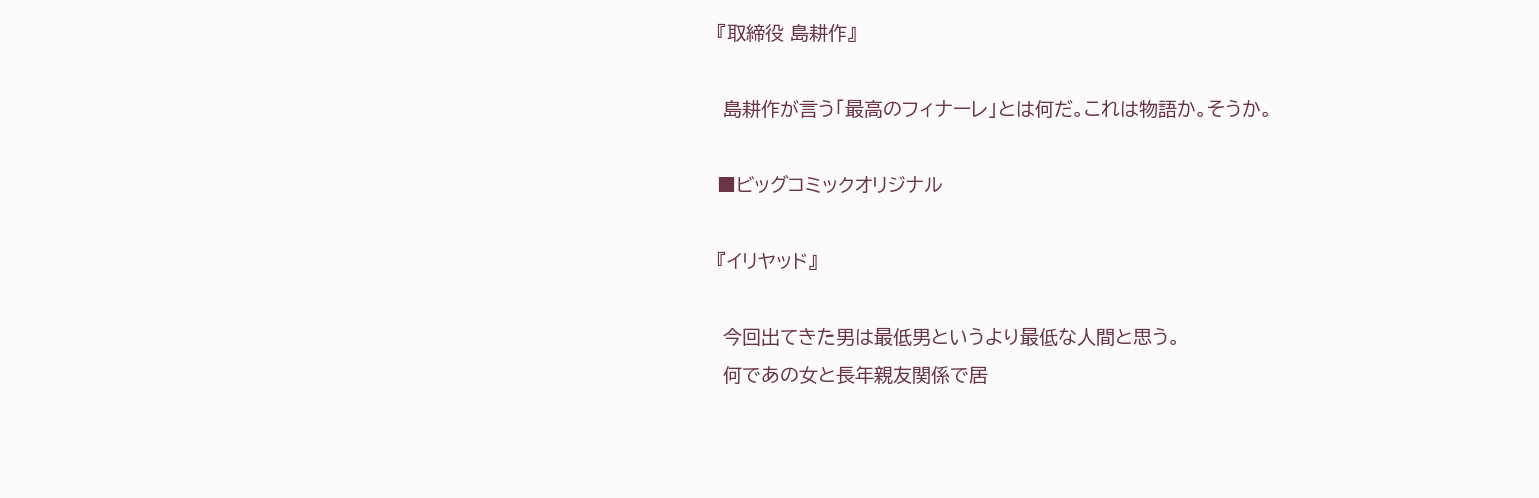『取締役 島耕作』

 島耕作が言う「最高のフィナーレ」とは何だ。これは物語か。そうか。

■ビッグコミックオリジナル

『イリヤッド』

 今回出てきた男は最低男というより最低な人間と思う。
 何であの女と長年親友関係で居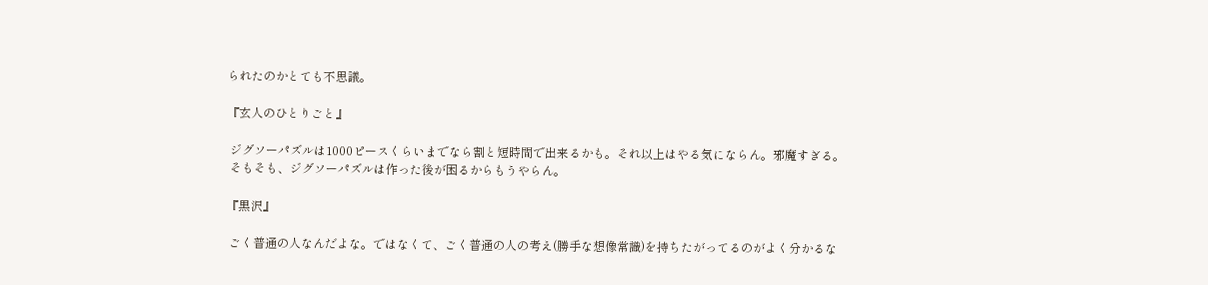られたのかとても不思議。

『玄人のひとりごと』

 ジグソーパズルは1000ピースくらいまでなら割と短時間で出来るかも。それ以上はやる気にならん。邪魔すぎる。
 そもそも、ジグソーパズルは作った後が困るからもうやらん。

『黒沢』

 ごく普通の人なんだよな。ではなくて、ごく普通の人の考え(勝手な想像常識)を持ちたがってるのがよく分かるな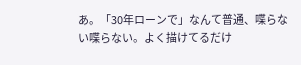あ。「30年ローンで」なんて普通、喋らない喋らない。よく描けてるだけ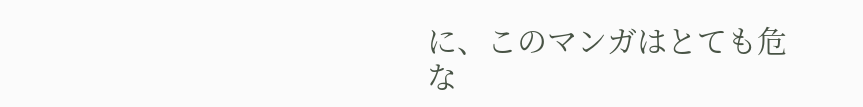に、このマンガはとても危な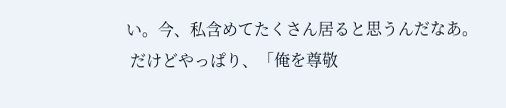い。今、私含めてたくさん居ると思うんだなあ。
 だけどやっぱり、「俺を尊敬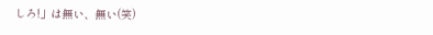しろ!」は無い、無い(笑)